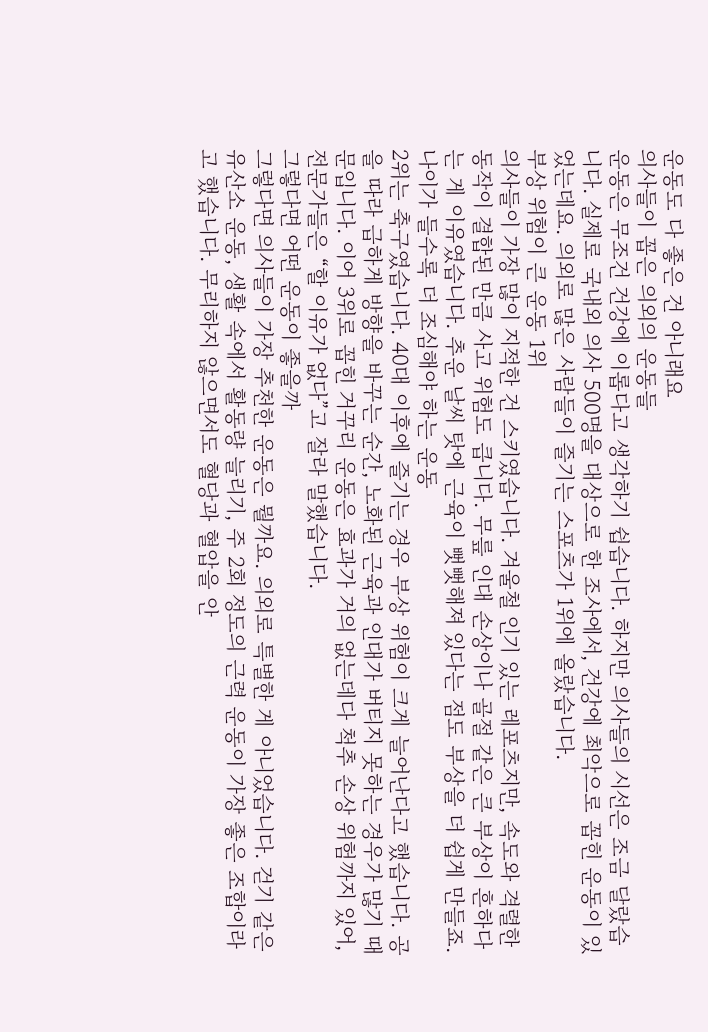운동도 다 좋은 건 아니래요
의사들이 꼽은 의외의 운동들
운동은 무조건 건강에 이롭다고 생각하기 쉽습니다. 하지만 의사들의 시선은 조금 달랐습니다. 실제로 국내외 의사 500명을 대상으로 한 조사에서, 건강에 최악으로 꼽힌 운동이 있었는데요. 의외로 많은 사람들이 즐기는 스포츠가 1위에 올랐습니다.
부상 위험이 큰 운동 1위
의사들이 가장 많이 지적한 건 스키였습니다. 겨울철 인기 있는 레포츠지만, 속도와 격렬한 동작이 결합된 만큼 사고 위험도 큽니다. 무릎 인대 손상이나 골절 같은 큰 부상이 흔하다는 게 이유였습니다. 추운 날씨 탓에 근육이 뻣뻣해져 있다는 점도 부상을 더 쉽게 만들죠.
나이가 들수록 더 조심해야 하는 운동
2위는 축구였습니다. 40대 이후에 즐기는 경우 부상 위험이 크게 늘어난다고 했습니다. 공을 따라 급하게 방향을 바꾸는 순간, 노화된 근육과 인대가 버티지 못하는 경우가 많기 때문입니다. 이어 3위로 꼽힌 거꾸리 운동은 효과가 거의 없는데다 척추 손상 위험까지 있어, 전문가들은 “할 이유가 없다”고 잘라 말했습니다.
그렇다면 어떤 운동이 좋을까
그렇다면 의사들이 가장 추천한 운동은 뭘까요. 의외로 특별한 게 아니었습니다. 걷기 같은 유산소 운동, 생활 속에서 활동량 늘리기, 주 2회 정도의 근력 운동이 가장 좋은 조합이라고 했습니다. 무리하지 않으면서도 혈당과 혈압을 안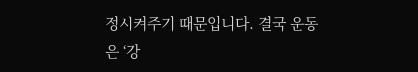정시켜주기 때문입니다. 결국 운동은 ‘강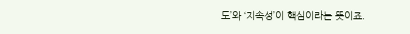도’와 ‘지속성’이 핵심이라는 뜻이죠.